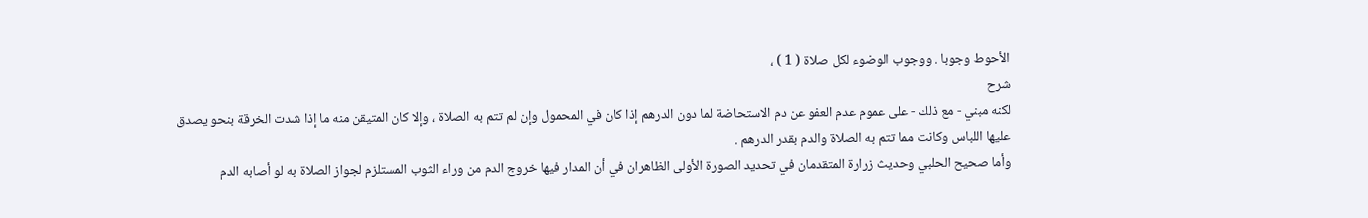الأحوط وجوبا . ووجوب الوضوء لكل صلاة ( 1 ) ،
شرح
لكنه مبني - مع ذلك - على عموم عدم العفو عن دم الاستحاضة لما دون الدرهم إذا كان في المحمول وإن لم تتم به الصلاة ، وإلا كان المتيقن منه ما إذا شدت الخرقة بنحو يصدق عليها اللباس وكانت مما تتم به الصلاة والدم بقدر الدرهم .
وأما صحيح الحلبي وحديث زرارة المتقدمان في تحديد الصورة الأولى الظاهران في أن المدار فيها خروج الدم من وراء الثوب المستلزم لجواز الصلاة به لو أصابه الدم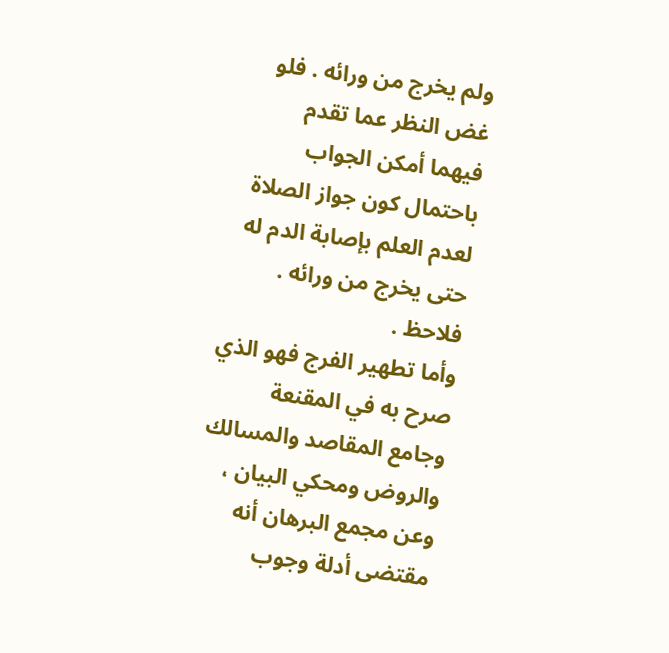ولم يخرج من ورائه . فلو غض النظر عما تقدم فيهما أمكن الجواب باحتمال كون جواز الصلاة لعدم العلم بإصابة الدم له حتى يخرج من ورائه . فلاحظ .
وأما تطهير الفرج فهو الذي صرح به في المقنعة وجامع المقاصد والمسالك والروض ومحكي البيان ، وعن مجمع البرهان أنه مقتضى أدلة وجوب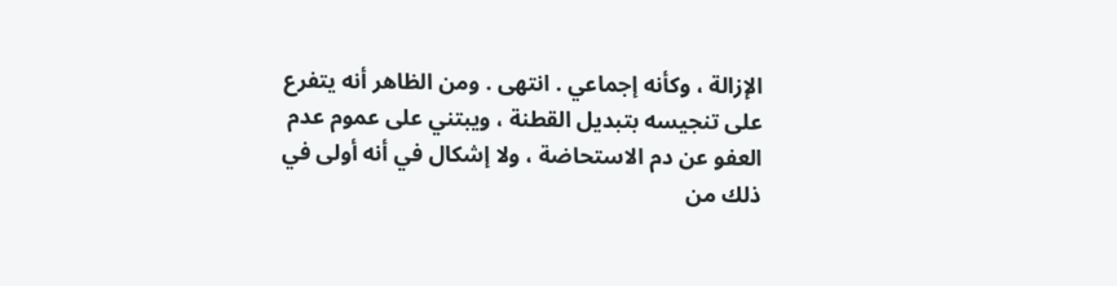الإزالة ، وكأنه إجماعي . انتهى . ومن الظاهر أنه يتفرع على تنجيسه بتبديل القطنة ، ويبتني على عموم عدم العفو عن دم الاستحاضة ، ولا إشكال في أنه أولى في ذلك من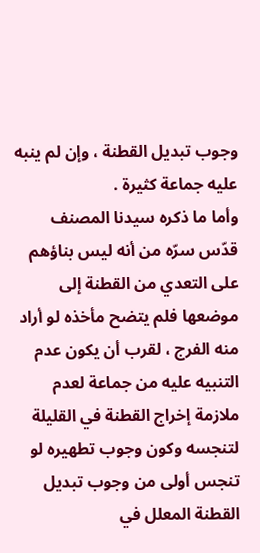وجوب تبديل القطنة ، وإن لم ينبه عليه جماعة كثيرة .
وأما ما ذكره سيدنا المصنف قدّس سرّه من أنه ليس بناؤهم على التعدي من القطنة إلى موضعها فلم يتضح مأخذه لو أراد منه الفرج ، لقرب أن يكون عدم التنبيه عليه من جماعة لعدم ملازمة إخراج القطنة في القليلة لتنجسه وكون وجوب تطهيره لو تنجس أولى من وجوب تبديل القطنة المعلل في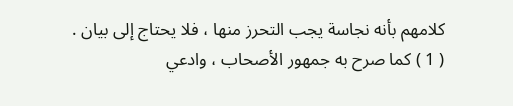كلامهم بأنه نجاسة يجب التحرز منها ، فلا يحتاج إلى بيان .
( 1 ) كما صرح به جمهور الأصحاب ، وادعي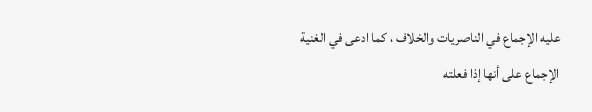عليه الإجماع في الناصريات والخلاف ، كما ادعى في الغنية الإجماع على أنها إذا فعلته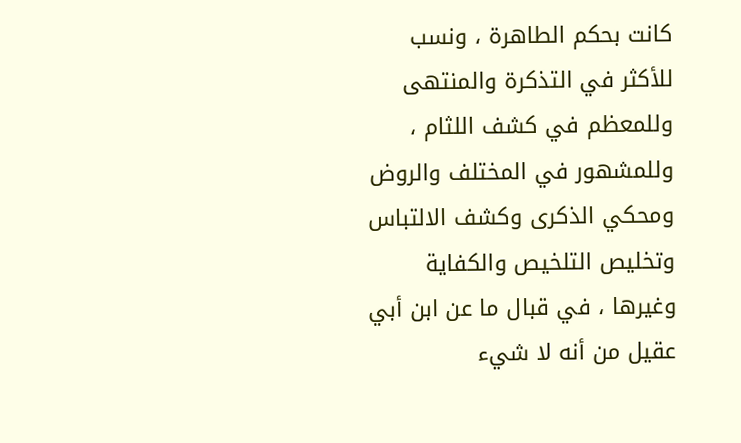كانت بحكم الطاهرة ، ونسب للأكثر في التذكرة والمنتهى وللمعظم في كشف اللثام ، وللمشهور في المختلف والروض ومحكي الذكرى وكشف الالتباس وتخليص التلخيص والكفاية وغيرها ، في قبال ما عن ابن أبي عقيل من أنه لا شيء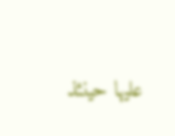عليها حينئذ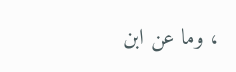، وما عن ابن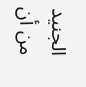الجنيد من أن